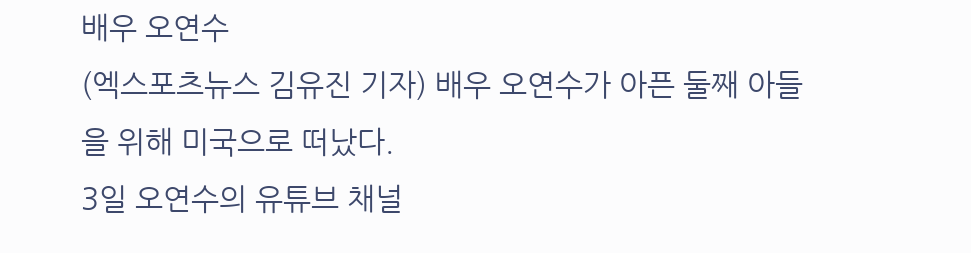배우 오연수
(엑스포츠뉴스 김유진 기자) 배우 오연수가 아픈 둘째 아들을 위해 미국으로 떠났다.
3일 오연수의 유튜브 채널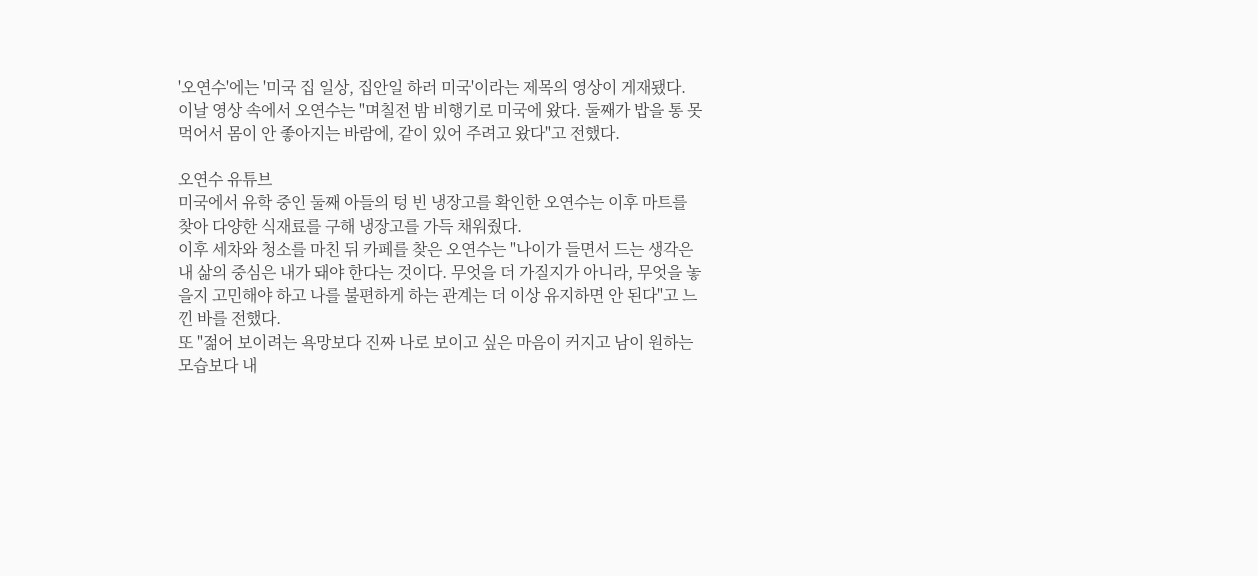'오연수'에는 '미국 집 일상, 집안일 하러 미국'이라는 제목의 영상이 게재됐다.
이날 영상 속에서 오연수는 "며칠전 밤 비행기로 미국에 왔다. 둘째가 밥을 통 못 먹어서 몸이 안 좋아지는 바람에, 같이 있어 주려고 왔다"고 전했다.

오연수 유튜브
미국에서 유학 중인 둘째 아들의 텅 빈 냉장고를 확인한 오연수는 이후 마트를 찾아 다양한 식재료를 구해 냉장고를 가득 채워줬다.
이후 세차와 청소를 마친 뒤 카페를 찾은 오연수는 "나이가 들면서 드는 생각은 내 삶의 중심은 내가 돼야 한다는 것이다. 무엇을 더 가질지가 아니라, 무엇을 놓을지 고민해야 하고 나를 불편하게 하는 관계는 더 이상 유지하면 안 된다"고 느낀 바를 전했다.
또 "젊어 보이려는 욕망보다 진짜 나로 보이고 싶은 마음이 커지고 남이 원하는 모습보다 내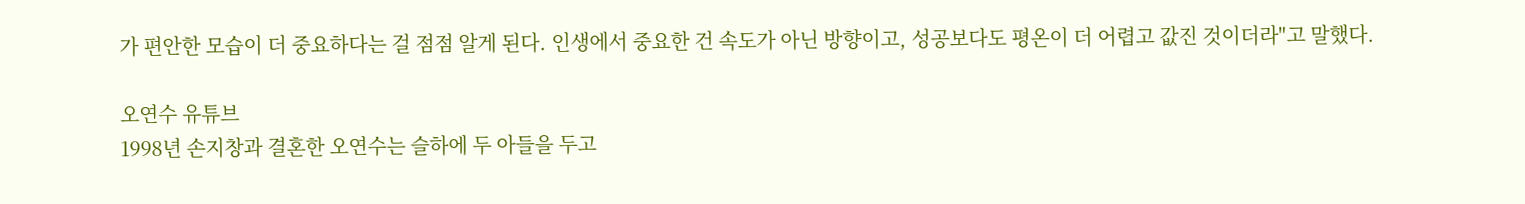가 편안한 모습이 더 중요하다는 걸 점점 알게 된다. 인생에서 중요한 건 속도가 아닌 방향이고, 성공보다도 평온이 더 어렵고 값진 것이더라"고 말했다.

오연수 유튜브
1998년 손지창과 결혼한 오연수는 슬하에 두 아들을 두고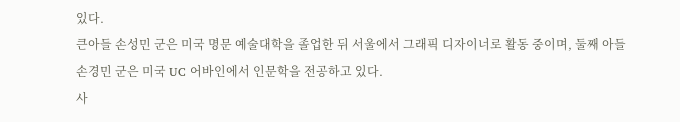있다.
큰아들 손성민 군은 미국 명문 예술대학을 졸업한 뒤 서울에서 그래픽 디자이너로 활동 중이며, 둘째 아들 손경민 군은 미국 UC 어바인에서 인문학을 전공하고 있다.
사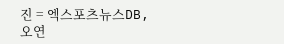진 = 엑스포츠뉴스DB, 오연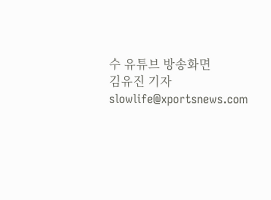수 유튜브 방송화면
김유진 기자 slowlife@xportsnews.com